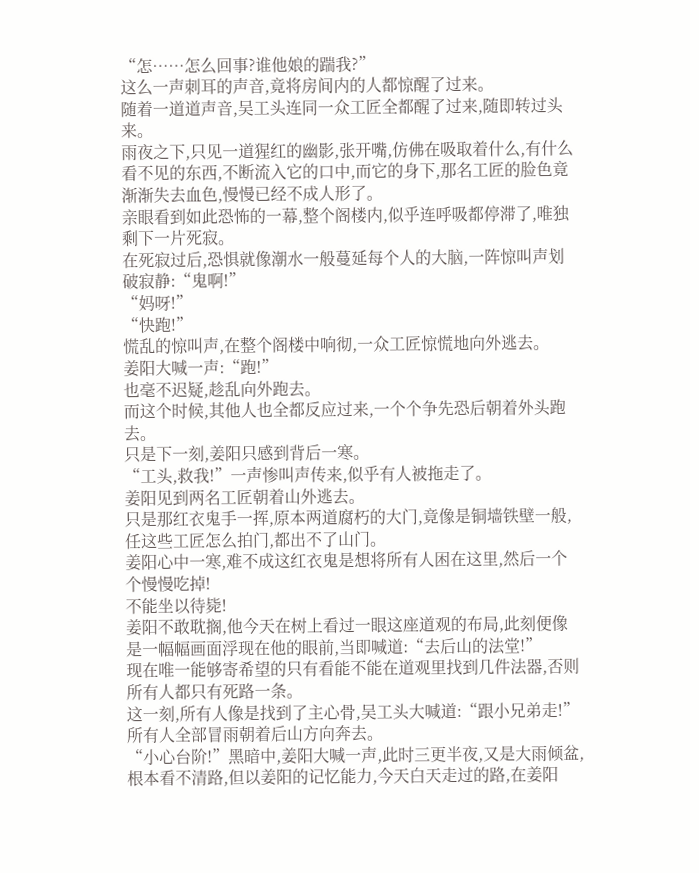“怎……怎么回事?谁他娘的踹我?”
这么一声刺耳的声音,竟将房间内的人都惊醒了过来。
随着一道道声音,吴工头连同一众工匠全都醒了过来,随即转过头来。
雨夜之下,只见一道猩红的幽影,张开嘴,仿佛在吸取着什么,有什么看不见的东西,不断流入它的口中,而它的身下,那名工匠的脸色竟渐渐失去血色,慢慢已经不成人形了。
亲眼看到如此恐怖的一幕,整个阁楼内,似乎连呼吸都停滞了,唯独剩下一片死寂。
在死寂过后,恐惧就像潮水一般蔓延每个人的大脑,一阵惊叫声划破寂静:“鬼啊!”
“妈呀!”
“快跑!”
慌乱的惊叫声,在整个阁楼中响彻,一众工匠惊慌地向外逃去。
姜阳大喊一声:“跑!”
也毫不迟疑,趁乱向外跑去。
而这个时候,其他人也全都反应过来,一个个争先恐后朝着外头跑去。
只是下一刻,姜阳只感到背后一寒。
“工头,救我!”一声惨叫声传来,似乎有人被拖走了。
姜阳见到两名工匠朝着山外逃去。
只是那红衣鬼手一挥,原本两道腐朽的大门,竟像是铜墙铁壁一般,任这些工匠怎么拍门,都出不了山门。
姜阳心中一寒,难不成这红衣鬼是想将所有人困在这里,然后一个个慢慢吃掉!
不能坐以待毙!
姜阳不敢耽搁,他今天在树上看过一眼这座道观的布局,此刻便像是一幅幅画面浮现在他的眼前,当即喊道:“去后山的法堂!”
现在唯一能够寄希望的只有看能不能在道观里找到几件法器,否则所有人都只有死路一条。
这一刻,所有人像是找到了主心骨,吴工头大喊道:“跟小兄弟走!”
所有人全部冒雨朝着后山方向奔去。
“小心台阶!”黑暗中,姜阳大喊一声,此时三更半夜,又是大雨倾盆,根本看不清路,但以姜阳的记忆能力,今天白天走过的路,在姜阳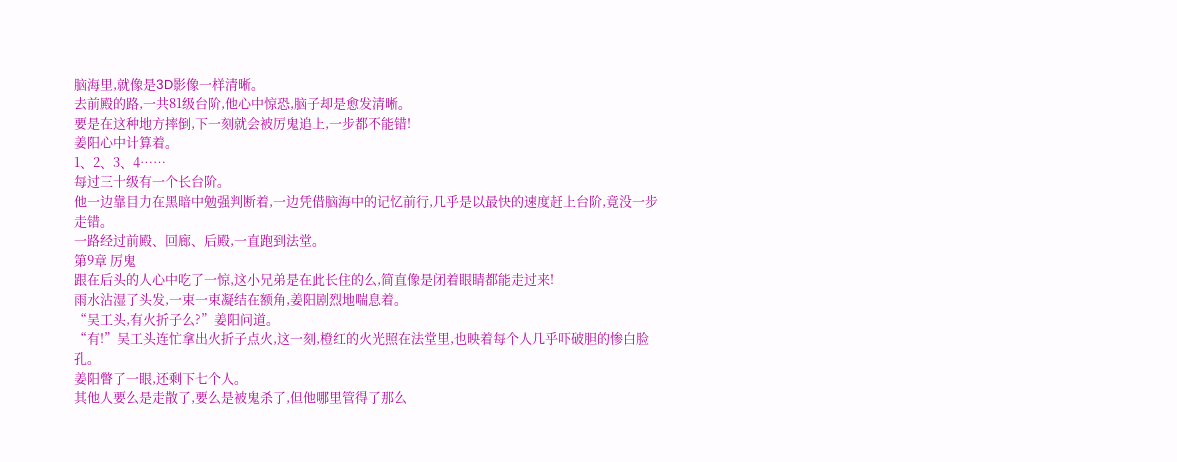脑海里,就像是3D影像一样清晰。
去前殿的路,一共81级台阶,他心中惊恐,脑子却是愈发清晰。
要是在这种地方摔倒,下一刻就会被厉鬼追上,一步都不能错!
姜阳心中计算着。
1、2、3、4……
每过三十级有一个长台阶。
他一边靠目力在黑暗中勉强判断着,一边凭借脑海中的记忆前行,几乎是以最快的速度赶上台阶,竟没一步走错。
一路经过前殿、回廊、后殿,一直跑到法堂。
第9章 厉鬼
跟在后头的人心中吃了一惊,这小兄弟是在此长住的么,简直像是闭着眼睛都能走过来!
雨水沾湿了头发,一束一束凝结在额角,姜阳剧烈地喘息着。
“吴工头,有火折子么?”姜阳问道。
“有!”吴工头连忙拿出火折子点火,这一刻,橙红的火光照在法堂里,也映着每个人几乎吓破胆的惨白脸孔。
姜阳瞥了一眼,还剩下七个人。
其他人要么是走散了,要么是被鬼杀了,但他哪里管得了那么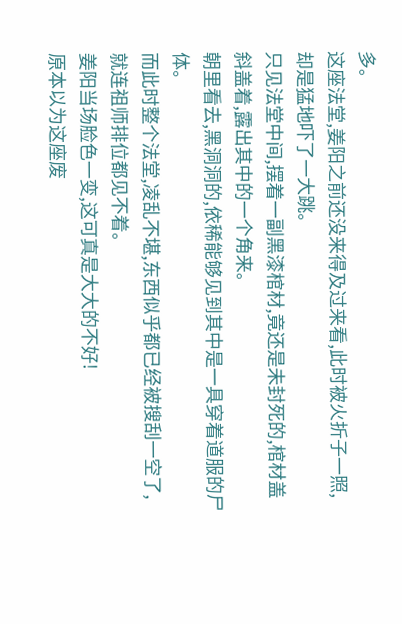多。
这座法堂,姜阳之前还没来得及过来看,此时被火折子一照,却是猛地吓了一大跳。
只见法堂中间,摆着一副黑漆棺材,竟还是未封死的,棺材盖斜盖着,露出其中的一个角来。
朝里看去,黑洞洞的,依稀能够见到其中是一具穿着道服的尸体。
而此时整个法堂,凌乱不堪,东西似乎都已经被搜刮一空了,就连祖师排位都见不着。
姜阳当场脸色一变,这可真是大大的不好!
原本以为这座废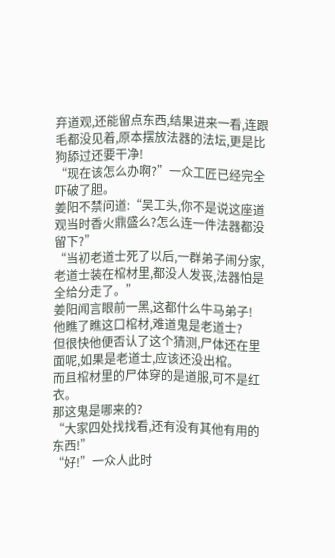弃道观,还能留点东西,结果进来一看,连跟毛都没见着,原本摆放法器的法坛,更是比狗舔过还要干净!
“现在该怎么办啊?”一众工匠已经完全吓破了胆。
姜阳不禁问道:“吴工头,你不是说这座道观当时香火鼎盛么?怎么连一件法器都没留下?”
“当初老道士死了以后,一群弟子闹分家,老道士装在棺材里,都没人发丧,法器怕是全给分走了。”
姜阳闻言眼前一黑,这都什么牛马弟子!
他瞧了瞧这口棺材,难道鬼是老道士?
但很快他便否认了这个猜测,尸体还在里面呢,如果是老道士,应该还没出棺。
而且棺材里的尸体穿的是道服,可不是红衣。
那这鬼是哪来的?
“大家四处找找看,还有没有其他有用的东西!”
“好!”一众人此时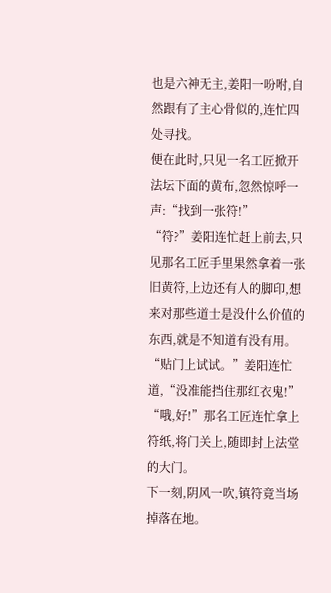也是六神无主,姜阳一吩咐,自然跟有了主心骨似的,连忙四处寻找。
便在此时,只见一名工匠掀开法坛下面的黄布,忽然惊呼一声:“找到一张符!”
“符?”姜阳连忙赶上前去,只见那名工匠手里果然拿着一张旧黄符,上边还有人的脚印,想来对那些道士是没什么价值的东西,就是不知道有没有用。
“贴门上试试。”姜阳连忙道,“没准能挡住那红衣鬼!”
“哦,好!”那名工匠连忙拿上符纸,将门关上,随即封上法堂的大门。
下一刻,阴风一吹,镇符竟当场掉落在地。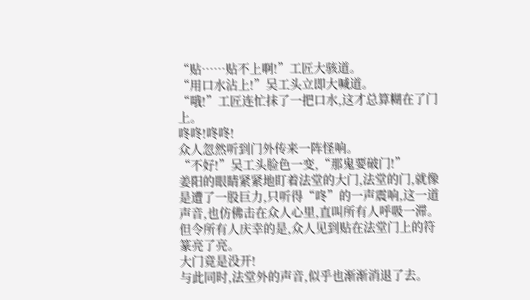“贴……贴不上啊!”工匠大骇道。
“用口水沾上!”吴工头立即大喊道。
“哦!”工匠连忙抹了一把口水,这才总算糊在了门上。
咚咚!咚咚!
众人忽然听到门外传来一阵怪响。
“不好!”吴工头脸色一变,“那鬼要破门!”
姜阳的眼睛紧紧地盯着法堂的大门,法堂的门,就像是遭了一股巨力,只听得“咚”的一声震响,这一道声音,也仿佛击在众人心里,直叫所有人呼吸一滞。
但令所有人庆幸的是,众人见到贴在法堂门上的符篆亮了亮。
大门竟是没开!
与此同时,法堂外的声音,似乎也渐渐消退了去。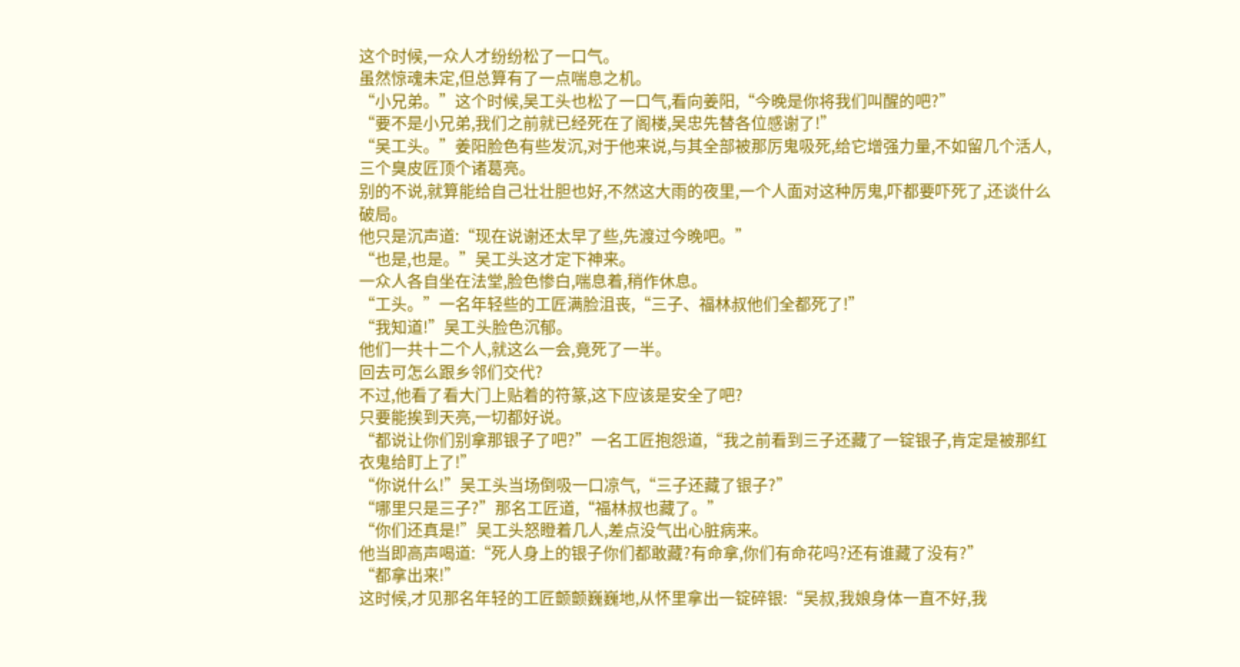这个时候,一众人才纷纷松了一口气。
虽然惊魂未定,但总算有了一点喘息之机。
“小兄弟。”这个时候,吴工头也松了一口气,看向姜阳,“今晚是你将我们叫醒的吧?”
“要不是小兄弟,我们之前就已经死在了阁楼,吴忠先替各位感谢了!”
“吴工头。”姜阳脸色有些发沉,对于他来说,与其全部被那厉鬼吸死,给它增强力量,不如留几个活人,三个臭皮匠顶个诸葛亮。
别的不说,就算能给自己壮壮胆也好,不然这大雨的夜里,一个人面对这种厉鬼,吓都要吓死了,还谈什么破局。
他只是沉声道:“现在说谢还太早了些,先渡过今晚吧。”
“也是,也是。”吴工头这才定下神来。
一众人各自坐在法堂,脸色惨白,喘息着,稍作休息。
“工头。”一名年轻些的工匠满脸沮丧,“三子、福林叔他们全都死了!”
“我知道!”吴工头脸色沉郁。
他们一共十二个人,就这么一会,竟死了一半。
回去可怎么跟乡邻们交代?
不过,他看了看大门上贴着的符篆,这下应该是安全了吧?
只要能挨到天亮,一切都好说。
“都说让你们别拿那银子了吧?”一名工匠抱怨道,“我之前看到三子还藏了一锭银子,肯定是被那红衣鬼给盯上了!”
“你说什么!”吴工头当场倒吸一口凉气,“三子还藏了银子?”
“哪里只是三子?”那名工匠道,“福林叔也藏了。”
“你们还真是!”吴工头怒瞪着几人,差点没气出心脏病来。
他当即高声喝道:“死人身上的银子你们都敢藏?有命拿,你们有命花吗?还有谁藏了没有?”
“都拿出来!”
这时候,才见那名年轻的工匠颤颤巍巍地,从怀里拿出一锭碎银:“吴叔,我娘身体一直不好,我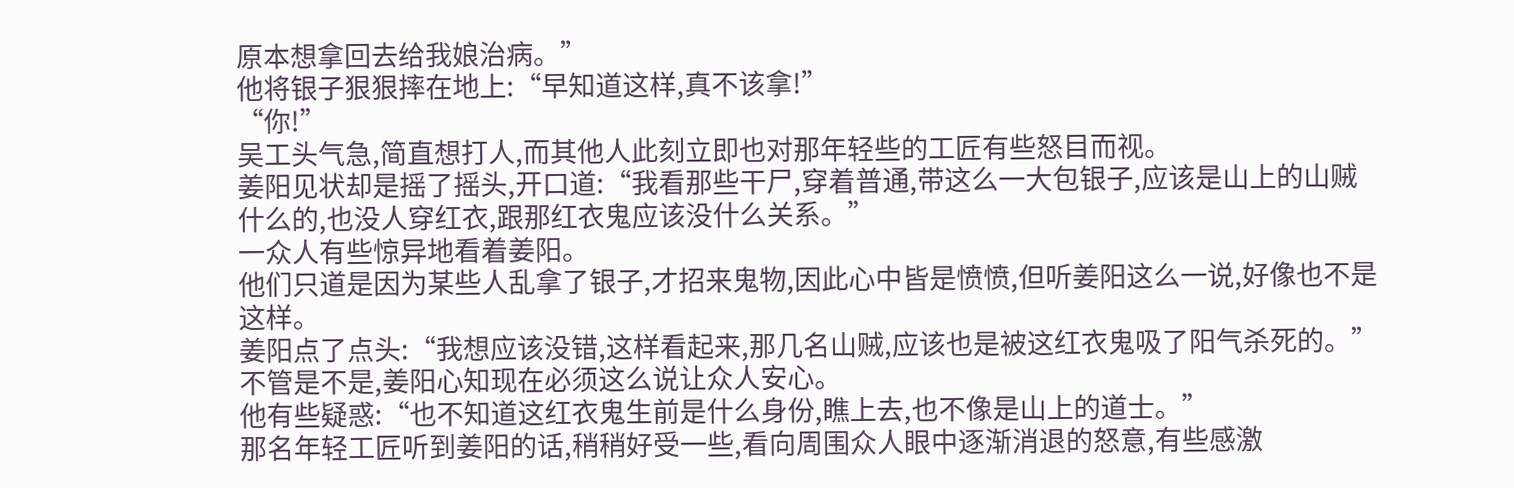原本想拿回去给我娘治病。”
他将银子狠狠摔在地上:“早知道这样,真不该拿!”
“你!”
吴工头气急,简直想打人,而其他人此刻立即也对那年轻些的工匠有些怒目而视。
姜阳见状却是摇了摇头,开口道:“我看那些干尸,穿着普通,带这么一大包银子,应该是山上的山贼什么的,也没人穿红衣,跟那红衣鬼应该没什么关系。”
一众人有些惊异地看着姜阳。
他们只道是因为某些人乱拿了银子,才招来鬼物,因此心中皆是愤愤,但听姜阳这么一说,好像也不是这样。
姜阳点了点头:“我想应该没错,这样看起来,那几名山贼,应该也是被这红衣鬼吸了阳气杀死的。”
不管是不是,姜阳心知现在必须这么说让众人安心。
他有些疑惑:“也不知道这红衣鬼生前是什么身份,瞧上去,也不像是山上的道士。”
那名年轻工匠听到姜阳的话,稍稍好受一些,看向周围众人眼中逐渐消退的怒意,有些感激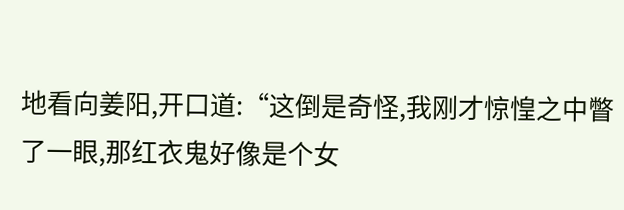地看向姜阳,开口道:“这倒是奇怪,我刚才惊惶之中瞥了一眼,那红衣鬼好像是个女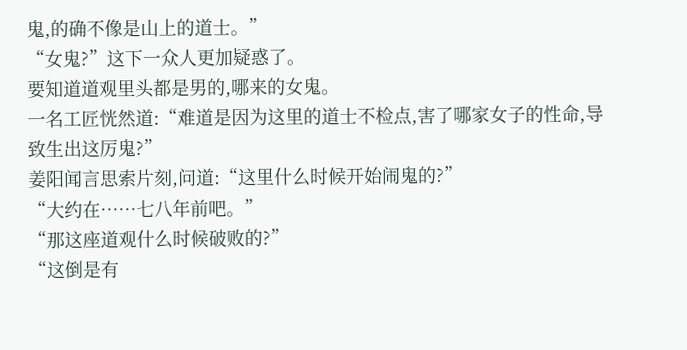鬼,的确不像是山上的道士。”
“女鬼?”这下一众人更加疑惑了。
要知道道观里头都是男的,哪来的女鬼。
一名工匠恍然道:“难道是因为这里的道士不检点,害了哪家女子的性命,导致生出这厉鬼?”
姜阳闻言思索片刻,问道:“这里什么时候开始闹鬼的?”
“大约在……七八年前吧。”
“那这座道观什么时候破败的?”
“这倒是有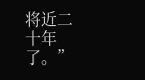将近二十年了。”